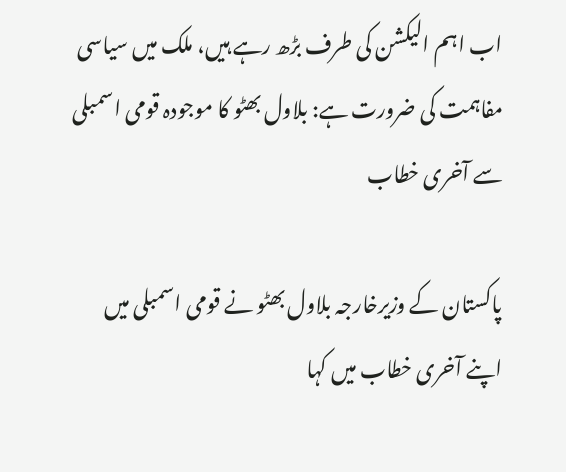اب اہم الیکشن کی طرف بڑھ رہے ہیں، ملک میں سیاسی مفاہمت کی ضرورت ہے: بلاول بھٹو کا موجودہ قومی اسمبلی سے آخری خطاب

پاکستان کے وزیرخارجہ بلاول بھٹو نے قومی اسمبلی میں اپنے آخری خطاب میں کہا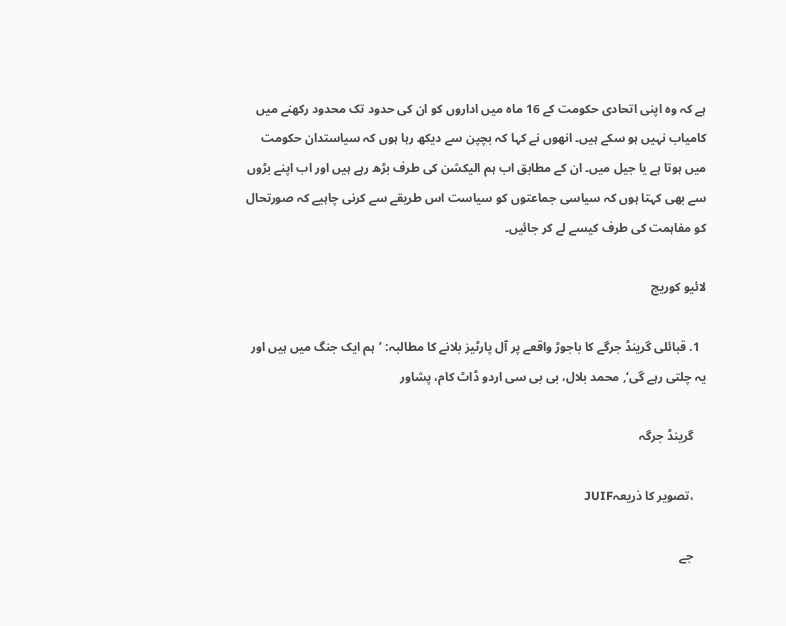ہے کہ وہ اپنی اتحادی حکومت کے 16 ماہ میں اداروں کو ان کی حدود تک محدود رکھنے میں کامیاب نہیں ہو سکے ہیں۔ انھوں نے کہا کہ بچپن سے دیکھ رہا ہوں کہ سیاستدان حکومت میں ہوتا ہے یا جیل میں۔ ان کے مطابق اب ہم الیکشن کی طرف بڑھ رہے ہیں اور اب اپنے بڑوں سے بھی کہتا ہوں کہ سیاسی جماعتوں کو سیاست اس طریقے سے کرنی چاہیے کہ صورتحال کو مفاہمت کی طرف کیسے لے کر جائیں۔

لائیو کوریج

  1. قبائلی گرینڈ جرگے کا باجوڑ واقعے پر آل پارٹیز بلانے کا مطالبہ: ’ہم ایک جنگ میں ہیں اور یہ چلتی رہے گی‘, محمد بلال، بی بی سی اردو ڈاٹ کام، پشاور

    گرینڈ جرگہ

    ،تصویر کا ذریعہJUIF

    جے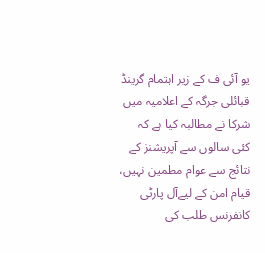یو آئی ف کے زیر اہتمام گرینڈ قبائلی جرگہ کے اعلامیہ میں شرکا نے مطالبہ کیا ہے کہ کئی سالوں سے آپریشنز کے نتائج سے عوام مطمین نہیں، قیام امن کے لیےآل پارٹی کانفرنس طلب کی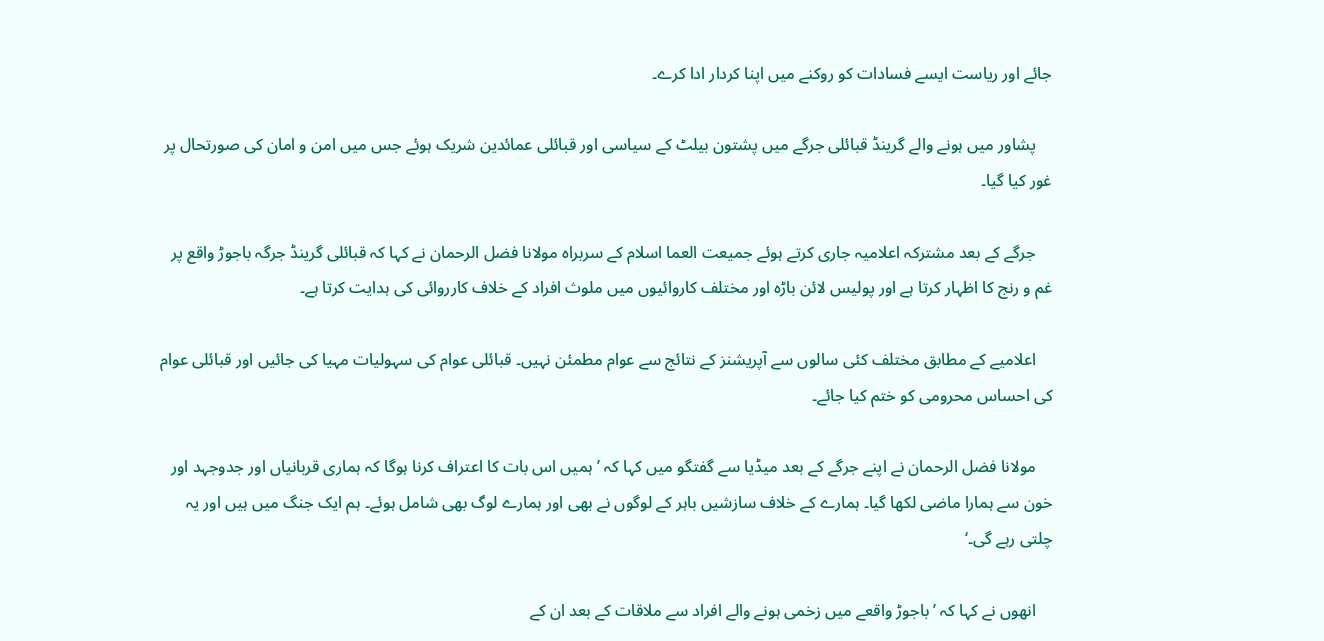جائے اور ریاست ایسے فسادات کو روکنے میں اپنا کردار ادا کرے۔

    پشاور میں ہونے والے گرینڈ قبائلی جرگے میں پشتون بیلٹ کے سیاسی اور قبائلی عمائدین شریک ہوئے جس میں امن و امان کی صورتحال پر غور کیا گیا۔

    جرگے کے بعد مشترکہ اعلامیہ جاری کرتے ہوئے جمیعت العما اسلام کے سربراہ مولانا فضل الرحمان نے کہا کہ قبائلی گرینڈ جرگہ باجوڑ واقع پر غم و رنج کا اظہار کرتا ہے اور پولیس لائن باڑہ اور مختلف کاروائیوں میں ملوث افراد کے خلاف کارروائی کی ہدایت کرتا ہے۔

    اعلامیے کے مطابق مختلف کئی سالوں سے آپریشنز کے نتائج سے عوام مطمئن نہیں۔ قبائلی عوام کی سہولیات مہیا کی جائیں اور قبائلی عوام کی احساس محرومی کو ختم کیا جائے۔

    مولانا فضل الرحمان نے اپنے جرگے کے بعد میڈیا سے گفتگو میں کہا کہ ’ہمیں اس بات کا اعتراف کرنا ہوگا کہ ہماری قربانیاں اور جدوجہد اور خون سے ہمارا ماضی لکھا گیا۔ ہمارے کے خلاف سازشیں باہر کے لوگوں نے بھی اور ہمارے لوگ بھی شامل ہوئے۔ ہم ایک جنگ میں ہیں اور یہ چلتی رہے گی۔‘

    انھوں نے کہا کہ ’باجوڑ واقعے میں زخمی ہونے والے افراد سے ملاقات کے بعد ان کے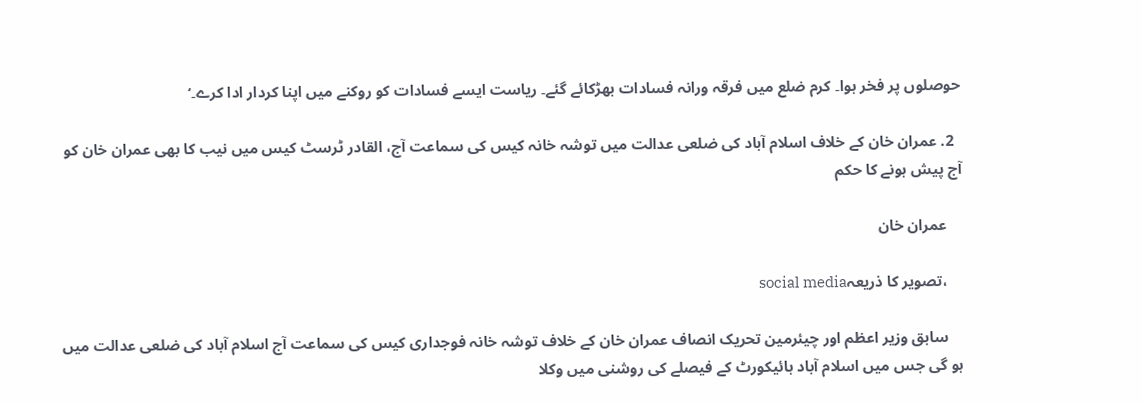حوصلوں پر فخر ہوا۔ کرم ضلع میں فرقہ ورانہ فسادات بھڑکائے گئے۔ ریاست ایسے فسادات کو روکنے میں اپنا کردار ادا کرے۔‘

  2. عمران خان کے خلاف اسلام آباد کی ضلعی عدالت میں توشہ خانہ کیس کی سماعت آج، القادر ٹرسٹ کیس میں نیب کا بھی عمران خان کو آج پیش ہونے کا حکم

    عمران خان

    ،تصویر کا ذریعہsocial media

    سابق وزیر اعظم اور چیئرمین تحریک انصاف عمران خان کے خلاف توشہ خانہ فوجداری کیس کی سماعت آج اسلام آباد کی ضلعی عدالت میں ہو گی جس میں اسلام آباد ہائیکورٹ کے فیصلے کی روشنی میں وکلا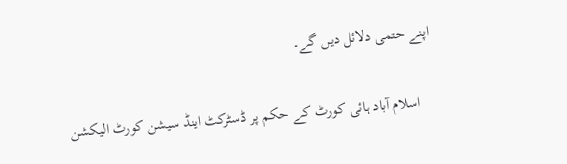اپنے حتمی دلائل دیں گے۔

    اسلام آباد ہائی کورٹ کے حکم پر ڈسٹرکٹ اینڈ سیشن کورٹ الیکشن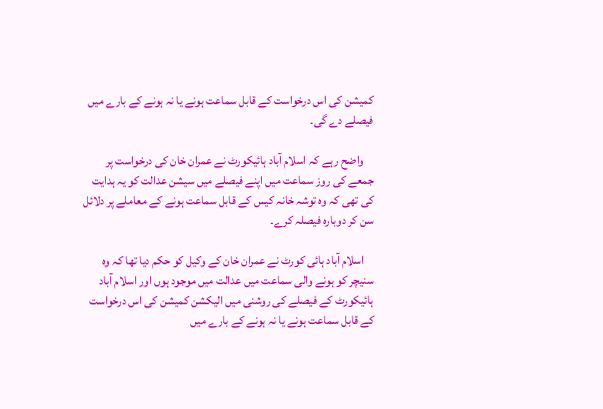کمیشن کی اس درخواست کے قابل سماعت ہونے یا نہ ہونے کے بارے میں فیصلے دے گی۔

    واضح رہے کہ اسلام آباد ہائیکورٹ نے عمران خان کی درخواست پر جمعے کی روز سماعت میں اپنے فیصلے میں سیشن عدالت کو یہ ہدایت کی تھی کہ وہ توشہ خانہ کیس کے قابل سماعت ہونے کے معاملے پر دلائل سن کر دوبارہ فیصلہ کرے۔

    اسلام آباد ہائی کورٹ نے عمران خان کے وکیل کو حکم دیا تھا کہ وہ سنیچر کو ہونے والی سماعت میں عدالت میں موجود ہوں اور اسلام آباد ہائیکورٹ کے فیصلے کی روشنی میں الیکشن کمیشن کی اس درخواست کے قابل سماعت ہونے یا نہ ہونے کے بارے میں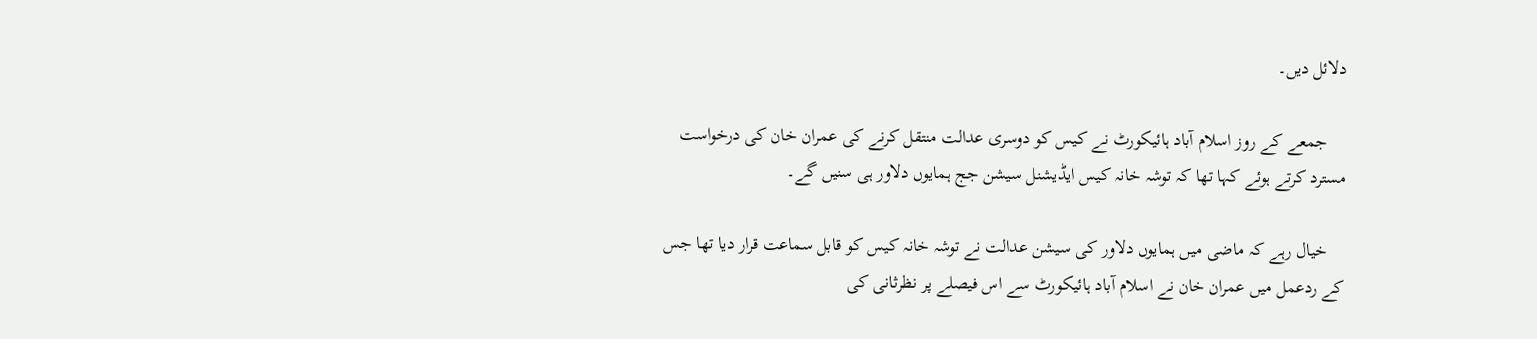دلائل دیں۔

    جمعے کے روز اسلام آباد ہائیکورٹ نے کیس کو دوسری عدالت منتقل کرنے کی عمران خان کی درخواست مسترد کرتے ہوئے کہا تھا کہ توشہ خانہ کیس ایڈیشنل سیشن جج ہمایوں دلاور ہی سنیں گے۔

    خیال رہے کہ ماضی میں ہمایوں دلاور کی سیشن عدالت نے توشہ خانہ کیس کو قابل سماعت قرار دیا تھا جس کے ردعمل میں عمران خان نے اسلام آباد ہائیکورٹ سے اس فیصلے پر نظرثانی کی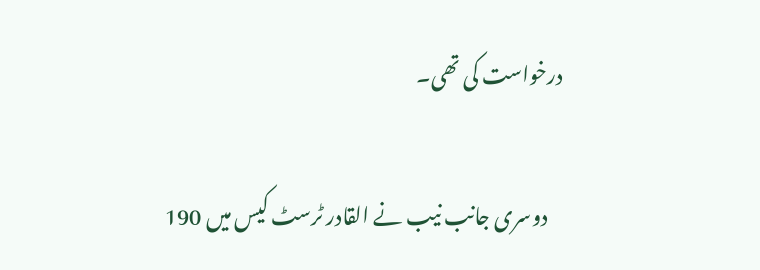درخواست کی تھی۔

    دوسری جانب نیب نے القادر ٹرسٹ کیس میں 190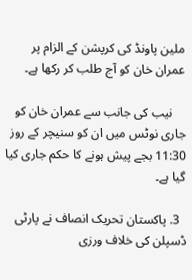ملین پاونڈ کی کرپشن کے الزام پر عمران خان کو آج طلب کر رکھا ہے۔

    نیب کی جانب سے عمران خان کو جاری نوٹس میں ان کو سنیچر کے روز 11:30 بجے پیش ہونے کا حکم جاری کیا گیا ہے۔

  3. پاکستان تحریک انصاف نے پارٹی ڈسپلن کی خلاف ورزی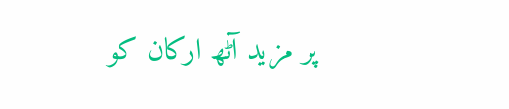پر مزید آٹھ ارکان کو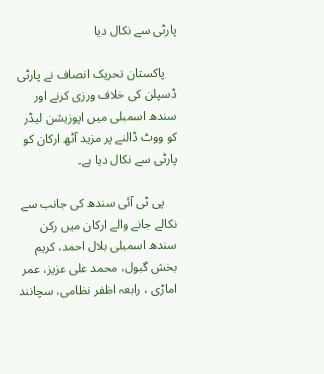پارٹی سے نکال دیا

    پاکستان تحریک انصاف نے پارٹی ڈسپلن کی خلاف ورزی کرنے اور سندھ اسمبلی میں اپوزیشن لیڈر کو ووٹ ڈالنے پر مزید آٹھ ارکان کو پارٹی سے نکال دیا ہے۔

    پی ٹی آئی سندھ کی جانب سے نکالے جانے والے ارکان میں رکن سندھ اسمبلی بلال احمد، کریم بخش گبول، محمد علی عزیز، عمر اماڑی ، رابعہ اظفر نظامی، سچانند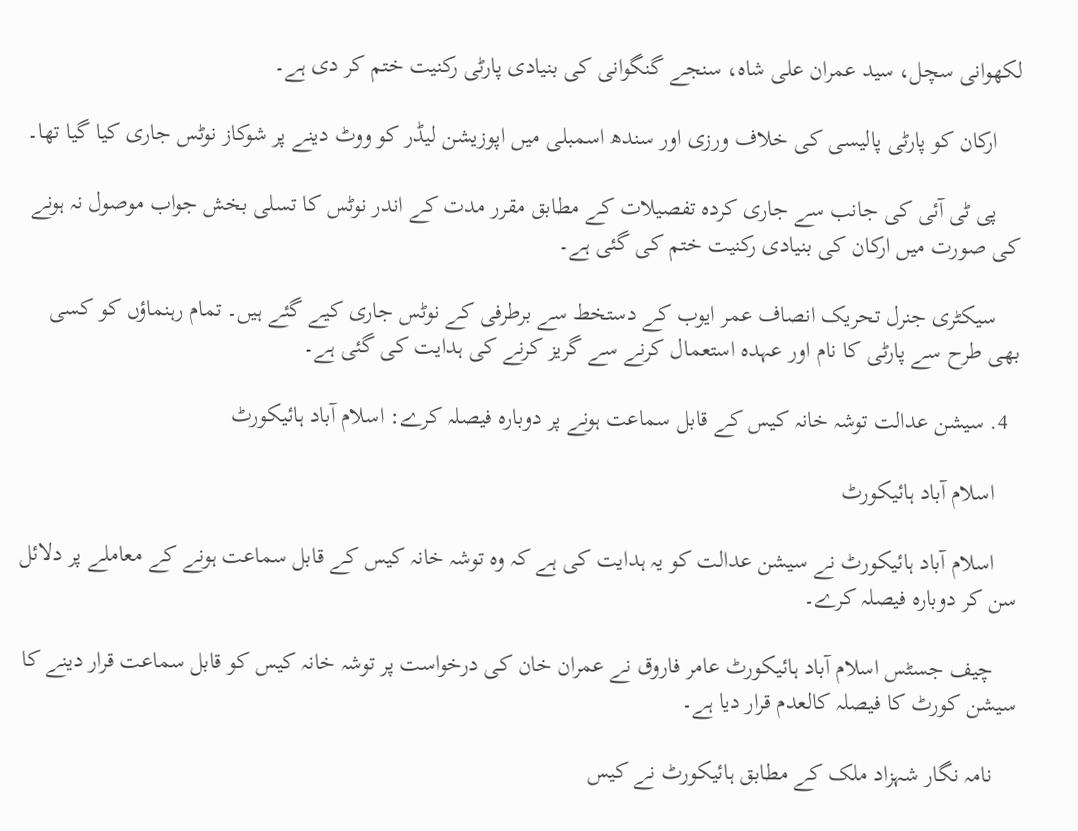لکھوانی سچل، سید عمران علی شاہ، سنجے گنگوانی کی بنیادی پارٹی رکنیت ختم کر دی ہے۔

    ارکان کو پارٹی پالیسی کی خلاف ورزی اور سندھ اسمبلی میں اپوزیشن لیڈر کو ووٹ دینے پر شوکاز نوٹس جاری کیا گیا تھا۔

    پی ٹی آئی کی جانب سے جاری کردہ تفصیلات کے مطابق مقرر مدت کے اندر نوٹس کا تسلی بخش جواب موصول نہ ہونے کی صورت میں ارکان کی بنیادی رکنیت ختم کی گئی ہے۔

    سیکٹری جنرل تحریک انصاف عمر ایوب کے دستخط سے برطرفی کے نوٹس جاری کیے گئے ہیں۔ تمام رہنماؤں کو کسی بھی طرح سے پارٹی کا نام اور عہدہ استعمال کرنے سے گریز کرنے کی ہدایت کی گئی ہے۔

  4. سیشن عدالت توشہ خانہ کیس کے قابل سماعت ہونے پر دوبارہ فیصلہ کرے: اسلام آباد ہائیکورٹ

    اسلام آباد ہائیکورٹ

    اسلام آباد ہائیکورٹ نے سیشن عدالت کو یہ ہدایت کی ہے کہ وہ توشہ خانہ کیس کے قابل سماعت ہونے کے معاملے پر دلائل سن کر دوبارہ فیصلہ کرے۔

    چیف جسٹس اسلام آباد ہائیکورٹ عامر فاروق نے عمران خان کی درخواست پر توشہ خانہ کیس کو قابل سماعت قرار دینے کا سیشن کورٹ کا فیصلہ کالعدم قرار دیا ہے۔

    نامہ نگار شہزاد ملک کے مطابق ہائیکورٹ نے کیس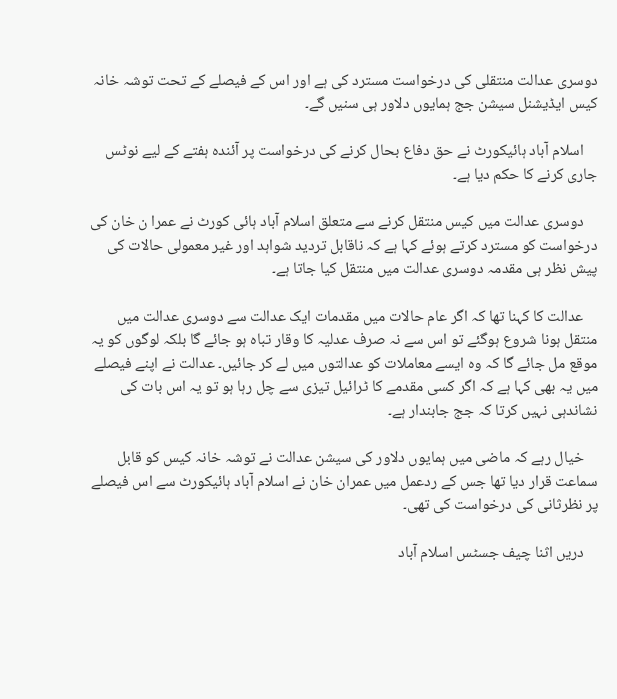دوسری عدالت منتقلی کی درخواست مسترد کی ہے اور اس کے فیصلے کے تحت توشہ خانہ کیس ایڈیشنل سیشن جج ہمایوں دلاور ہی سنیں گے۔

    اسلام آباد ہائیکورٹ نے حق دفاع بحال کرنے کی درخواست پر آئندہ ہفتے کے لیے نوٹس جاری کرنے کا حکم دیا ہے۔

    دوسری عدالت میں کیس منتقل کرنے سے متعلق اسلام آباد ہائی کورٹ نے عمرا ن خان کی درخواست کو مسترد کرتے ہوئے کہا ہے کہ ناقابل تردید شواہد اور غیر معمولی حالات کی پیش نظر ہی مقدمہ دوسری عدالت میں منتقل کیا جاتا ہے۔

    عدالت کا کہنا تھا کہ اگر عام حالات میں مقدمات ایک عدالت سے دوسری عدالت میں منتقل ہونا شروع ہوگئے تو اس سے نہ صرف عدلیہ کا وقار تباہ ہو جائے گا بلکہ لوگوں کو یہ موقع مل جائے گا کہ وہ ایسے معاملات کو عدالتوں میں لے کر جائیں۔ عدالت نے اپنے فیصلے میں یہ بھی کہا ہے کہ اگر کسی مقدمے کا ٹرائیل تیزی سے چل رہا ہو تو یہ اس بات کی نشاندہی نہیں کرتا کہ جج جابندار ہے۔

    خیال رہے کہ ماضی میں ہمایوں دلاور کی سیشن عدالت نے توشہ خانہ کیس کو قابل سماعت قرار دیا تھا جس کے ردعمل میں عمران خان نے اسلام آباد ہائیکورٹ سے اس فیصلے پر نظرثانی کی درخواست کی تھی۔

    دریں اثنا چیف جسٹس اسلام آباد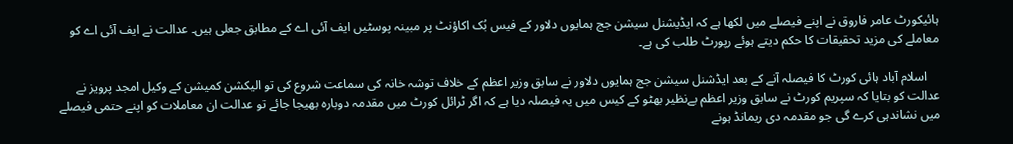ہائیکورٹ عامر فاروق نے اپنے فیصلے میں لکھا ہے کہ ایڈیشنل سیشن جج ہمایوں دلاور کے فیس بُک اکاؤنٹ پر مبینہ پوسٹیں ایف آئی اے کے مطابق جعلی ہیں۔ عدالت نے ایف آئی اے کو معاملے کی مزید تحقیقات کا حکم دیتے ہوئے رپورٹ طلب کی ہے۔

    اسلام آباد ہائی کورٹ کا فیصلہ آنے کے بعد ایڈشنل سیشن جج ہمایوں دلاور نے سابق وزیر اعظم کے خلاف توشہ خانہ کی سماعت شروع کی تو الیکشن کمیشن کے وکیل امجد پرویز نے عدالت کو بتایا کہ سپریم کورٹ نے سابق وزیر اعظم بےنظیر بھٹو کے کیس میں یہ فیصلہ دیا ہے کہ اگر ٹرائل کورٹ میں مقدمہ دوبارہ بھیجا جائے تو عدالت ان معاملات کو اپنے حتمی فیصلے میں نشاندہی کرے گی جو مقدمہ دی ریمانڈ ہونے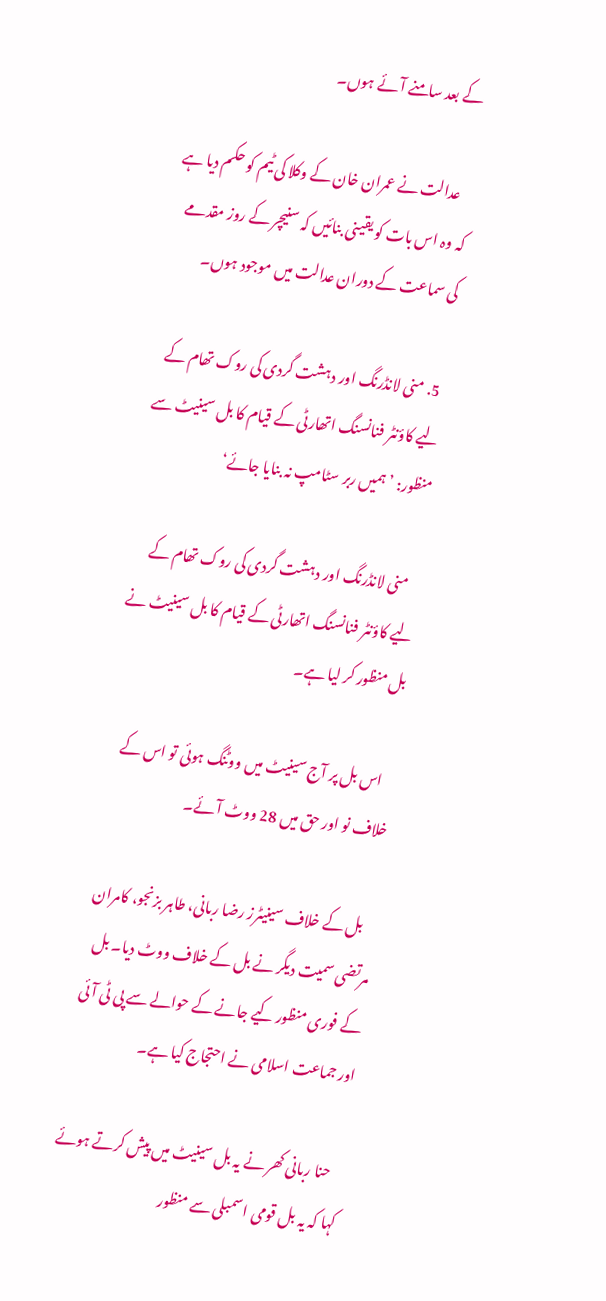کے بعد سامنے آئے ہوں۔

    عدالت نے عمران خان کے وکلا کی ٹیم کو حکم دیا ہے کہ وہ اس بات کو یقینی بنائیں کہ سنیچر کے روز مقدمے کی سماعت کے دوران عدالت میں موجود ہوں۔

  5. منی لانڈرنگ اور دہشت گردی کی روک تھام کے لیے کاؤنٹر فنانسنگ اتھارٹی کے قیام کا بل سینیٹ سے منظور: ’ہمیں ربر سٹامپ نہ بنایا جائے‘

    منی لانڈرنگ اور دہشت گردی کی روک تھام کے لیے کاؤنٹر فنانسنگ اتھارٹی کے قیام کا بل سینیٹ نے بل منظور کر لیا ہے۔

    اس بل پر آج سینیٹ میں ووٹنگ ہوئی تو اس کے خلاف نو اور حق میں 28 ووٹ آئے۔

    بل کے خلاف سینیٹرز رضا ربانی، طاہر بزنجو، کامران مرتضی سمیت دیگر نے بل کے خلاف ووٹ دیا۔ بل کے فوری منظور کیے جانے کے حوالے سے پی ٹی آئی اور جماعت اسلامی نے احتجاج کیا ہے۔

    حنا ربانی کھر نے یہ بل سینیٹ میں پیش کرتے ہوئے کہا کہ یہ بل قومی اسمبلی سے منظور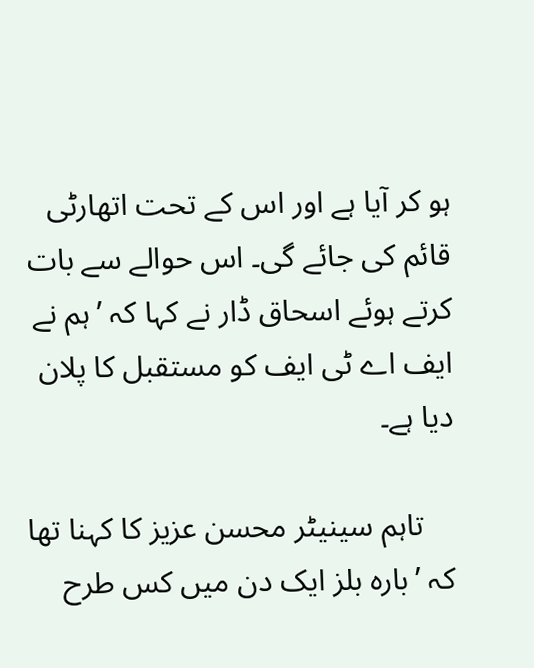ہو کر آیا ہے اور اس کے تحت اتھارٹی قائم کی جائے گی۔ اس حوالے سے بات کرتے ہوئے اسحاق ڈار نے کہا کہ ’ہم نے ایف اے ٹی ایف کو مستقبل کا پلان دیا ہے۔

    تاہم سینیٹر محسن عزیز کا کہنا تھا کہ ’بارہ بلز ایک دن میں کس طرح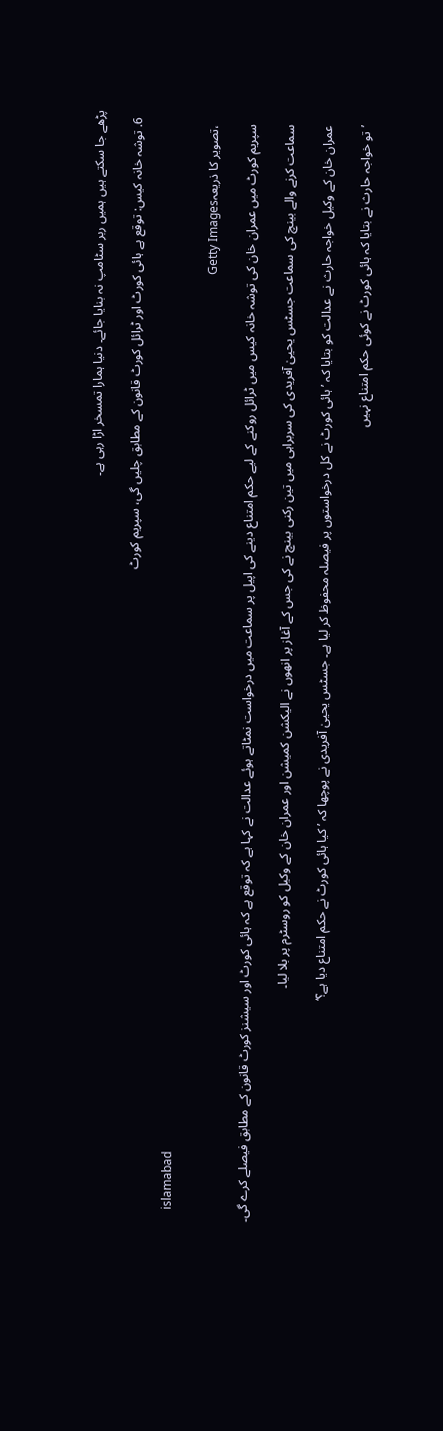پڑھے جا سکتے ہیں ہمیں ربر سٹامپ نہ بنایا جائے۔ دنیا ہمارا تمسخر اڑا رہی ہے۔

  6. توشہ خانہ کیس: توقع ہے ہائی کورٹ اور ٹرائل کورٹ قانون کے مطابق چلیں گی، سپریم کورٹ

    islamabad

    ،تصویر کا ذریعہGetty Images

    سپریم کورٹ میں عمران خان کی توشہ خانہ کیس میں ٹرائل روکنے کے لیے حکم امتناع دینے کی اپیل پر سماعت میں درخواست نمٹاتے ہوئے عدالت نے کہا ہے کہ توقع ہے کہ ہائی کورٹ اور سیشنز کورٹ قانون کے مطابق فیصلے کرے گی۔

    سماعت کرنے والے بینچ کی سماعت جسٹس یحییٰ آفریدی کی سربراہی میں تین رکنی بینچ نے کی جس کے آغاز پر انھوں نے الیکشن کمیشن اور عمران خان کے وکیل کو روسٹرم پر بلا لیا۔

    عمران خان کے وکیل خواجہ حارث نے عدالت کو بتایا کہ ’ہائی کورٹ نے کل درخواستوں پر فیصلہ محفوظ کر لیا ہے۔ جسٹس یحییٰ آفریدی نے پوچھا کہ ’کیا ہائی کورٹ نے حکم امتناع دیا ہے؟‘

    ’تو خواجہ حارث نے بتایا کہ ہائی کورٹ نے کوئی حکم امتناع نہیں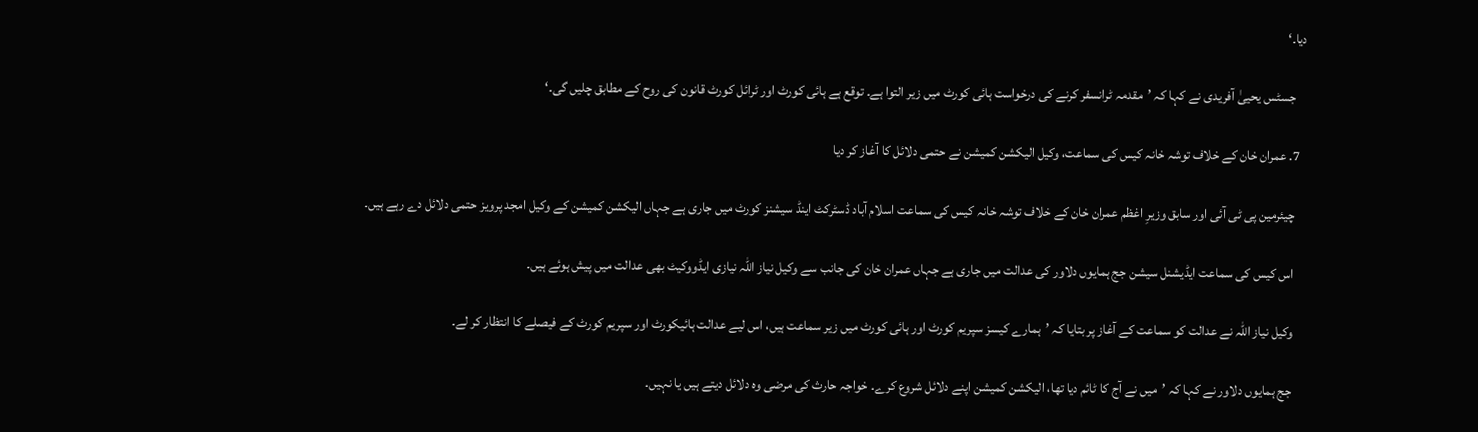دیا۔‘

    جسٹس یحییٰ آفریدی نے کہا کہ ’مقدمہ ٹرانسفر کرنے کی درخواست ہائی کورٹ میں زیر التوا ہے۔ توقع ہے ہائی کورٹ اور ٹرائل کورٹ قانون کی روح کے مطابق چلیں گی۔‘

  7. عمران خان کے خلاف توشہ خانہ کیس کی سماعت، وکیل الیکشن کمیشن نے حتمی دلائل کا آغاز کر دیا

    چیئرمین پی ٹی آئی اور سابق وزیرِ اغظم عمران خان کے خلاف توشہ خانہ کیس کی سماعت اسلام آباد ڈسٹرکٹ اینڈ سیشنز کورٹ میں جاری ہے جہاں الیکشن کمیشن کے وکیل امجد پرویز حتمی دلائل دے رہے ہیں۔

    اس کیس کی سماعت ایڈیشنل سیشن جج ہمایوں دلاور کی عدالت میں جاری ہے جہاں عمران خان کی جانب سے وکیل نیاز اللہ نیازی ایڈووکیٹ بھی عدالت میں پیش ہوئے ہیں۔

    وکیل نیاز اللہ نے عدالت کو سماعت کے آغاز پر بتایا کہ ’ہمارے کیسز سپریم کورٹ اور ہائی کورٹ میں زیر سماعت ہیں، اس لیے عدالت ہائیکورٹ اور سپریم کورٹ کے فیصلے کا انتظار کر لے۔

    جج ہمایوں دلاور نے کہا کہ ’میں نے آج کا ٹائم دیا تھا، الیکشن کمیشن اپنے دلائل شروع کرے۔ خواجہ حارث کی مرضی وہ دلائل دیتے ہیں یا نہیں۔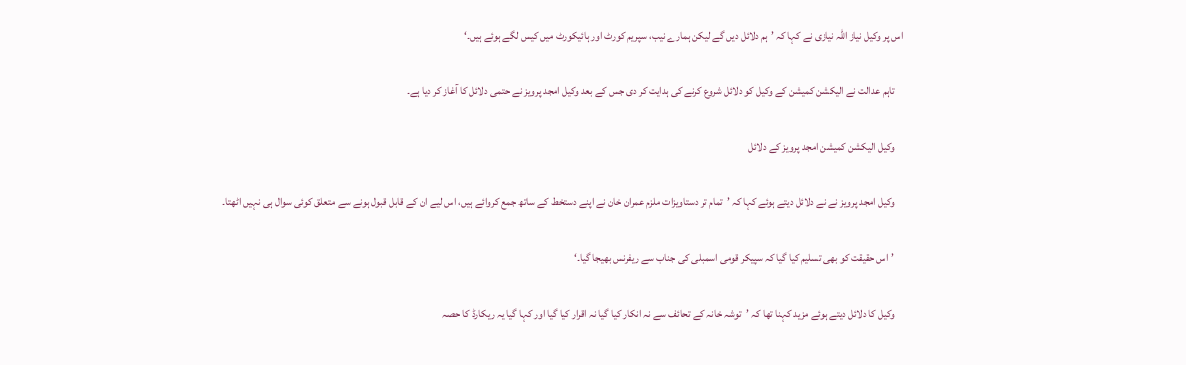اس پر وکیل نیاز اللہ نیازی نے کہا کہ ’ہم دلائل دیں گے لیکن ہمارے نیب، سپریم کورٹ اور ہائیکورٹ میں کیس لگے ہوئے ہیں۔‘

    تاہم عدالت نے الیکشن کمیشن کے وکیل کو دلائل شروع کرنے کی ہدایت کر دی جس کے بعد وکیل امجد پرویز نے حتمی دلائل کا آغاز کر دیا ہے۔

    وکیل الیکشن کمیشن امجد پرویز کے دلائل

    وکیل امجد پرویز نے نے دلائل دیتے ہوئے کہا کہ ’تمام تر دستاویزات ملزم عمران خان نے اپنے دستخط کے ساتھ جمع کروائے ہیں، اس لیے ان کے قابل قبول ہونے سے متعلق کوئی سوال ہی نہیں اٹھتا۔

    ’اس حقیقت کو بھی تسلیم کیا گیا کہ سپیکر قومی اسمبلی کی جناب سے ریفرنس بھیجا گیا۔‘

    وکیل کا دلائل دیتے ہوئے مزید کہنا تھا کہ ’توشہ خانہ کے تحائف سے نہ انکار کیا گیا نہ اقرار کیا گیا اور کہا گیا یہ ریکارڈ کا حصہ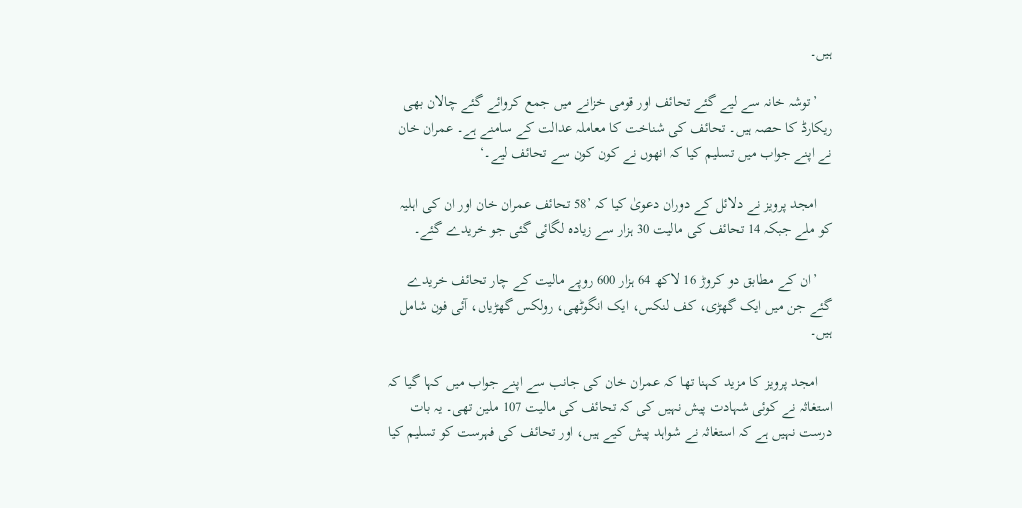ہیں۔

    ’توشہ خانہ سے لیے گئے تحائف اور قومی خزانے میں جمع کروائے گئے چالان بھی ریکارڈ کا حصہ ہیں۔ تحائف کی شناخت کا معاملہ عدالت کے سامنے ہے۔ عمران خان نے اپنے جواب میں تسلیم کیا کہ انھوں نے کون کون سے تحائف لیے۔‘

    امجد پرویز نے دلائل کے دوران دعویٰ کیا کہ ’58 تحائف عمران خان اور ان کی اہلیہ کو ملے جبکہ 14 تحائف کی مالیت 30 ہزار سے زیادہ لگائی گئی جو خریدے گئے۔

    ’ان کے مطابق دو کروڑ 16 لاکھ 64 ہزار 600 روپے مالیت کے چار تحائف خریدے گئے جن میں ایک گھڑی، کف لنکس، ایک انگوٹھی، رولکس گھڑیاں، آئی فون شامل ہیں۔

    امجد پرویز کا مزید کہنا تھا کہ عمران خان کی جانب سے اپنے جواب میں کہا گیا کہ استغاثہ نے کوئی شہادت پیش نہیں کی کہ تحائف کی مالیت 107 ملین تھی۔ یہ بات درست نہیں ہے کہ استغاثہ نے شواہد پیش کیے ہیں، اور تحائف کی فہرست کو تسلیم کیا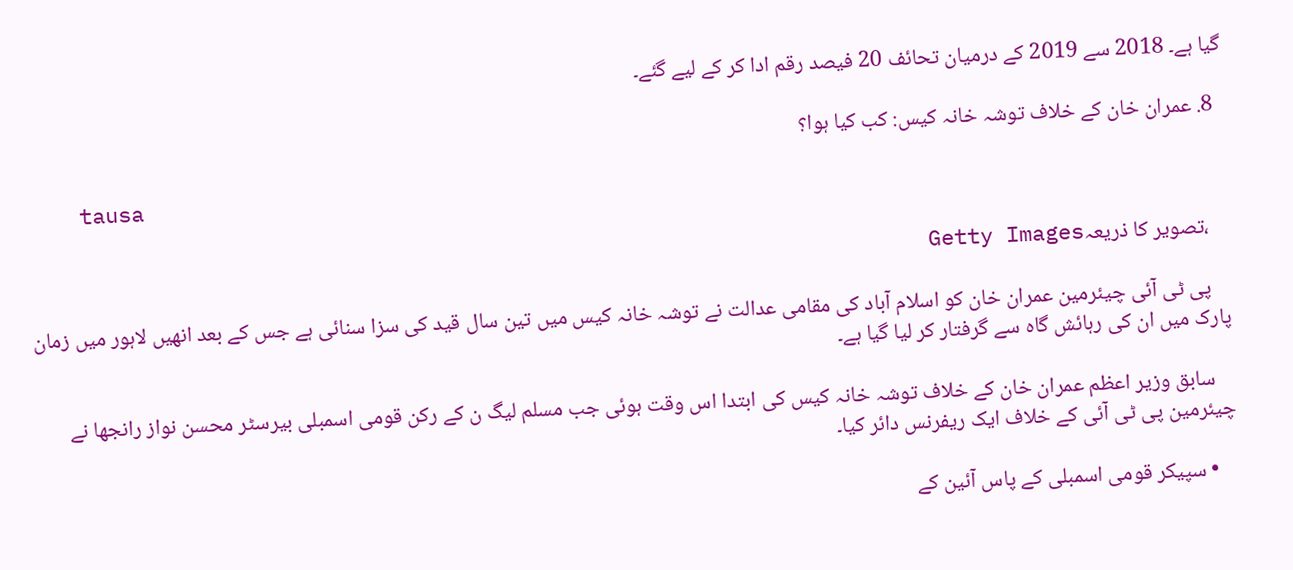گیا ہے۔ 2018 سے 2019 کے درمیان تحائف 20 فیصد رقم ادا کر کے لیے گئے۔

  8. عمران خان کے خلاف توشہ خانہ کیس: کب کیا ہوا؟

    tausa

    ،تصویر کا ذریعہGetty Images

    پی ٹی آئی چیئرمین عمران خان کو اسلام آباد کی مقامی عدالت نے توشہ خانہ کیس میں تین سال قید کی سزا سنائی ہے جس کے بعد انھیں لاہور میں زمان پارک میں ان کی رہائش گاہ سے گرفتار کر لیا گیا ہے۔

    سابق وزیر اعظم عمران خان کے خلاف توشہ خانہ کیس کی ابتدا اس وقت ہوئی جب مسلم لیگ ن کے رکن قومی اسمبلی بیرسٹر محسن نواز رانجھا نے چیئرمین پی ٹی آئی کے خلاف ایک ریفرنس دائر کیا۔

    • سپیکر قومی اسمبلی کے پاس آئین کے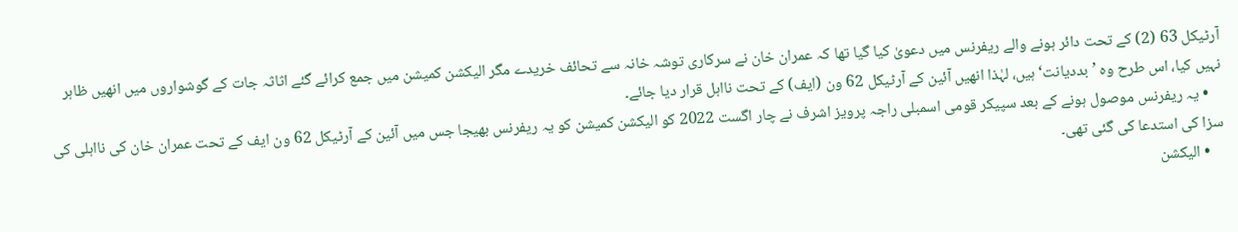آرٹیکل 63 (2) کے تحت دائر ہونے والے ریفرنس میں دعویٰ کیا گیا تھا کہ عمران خان نے سرکاری توشہ خانہ سے تحائف خریدے مگر الیکشن کمیشن میں جمع کرائے گئے اثاثہ جات کے گوشواروں میں انھیں ظاہر نہیں کیا، اس طرح وہ ’بددیانت‘ ہیں، لہٰذا انھیں آئین کے آرٹیکل 62 ون (ایف) کے تحت نااہل قرار دیا جائے۔
    • یہ ریفرنس موصول ہونے کے بعد سپیکر قومی اسمبلی راجہ پرویز اشرف نے چار اگست 2022 کو الیکشن کمیشن کو یہ ریفرنس بھیجا جس میں آئین کے آرٹیکل 62 ون ایف کے تحت عمران خان کی نااہلی کی سزا کی استدعا کی گئی تھی۔
    • الیکشن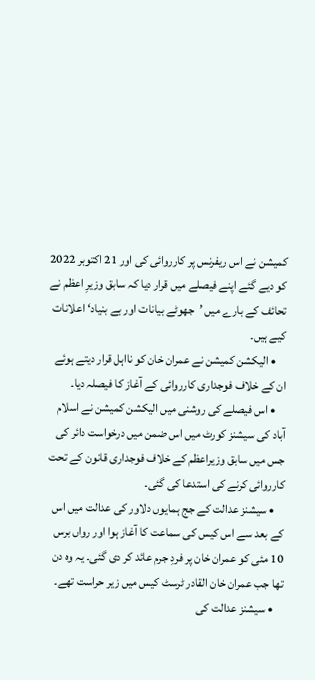کمیشن نے اس ریفرنس پر کارروائی کی اور 21 اکتوبر 2022 کو دیے گئے اپنے فیصلے میں قرار دیا کہ سابق وزیرِ اعظم نے تحائف کے بارے میں ’جھوٹے بیانات اور بے بنیاد‘ اعلانات کیے ہیں۔
    • الیکشن کمیشن نے عمران خان کو نااہل قرار دیتے ہوئے ان کے خلاف فوجداری کارروائی کے آغاز کا فیصلہ دیا۔
    • اس فیصلے کی روشنی میں الیکشن کمیشن نے اسلام آباد کی سیشنز کورٹ میں اس ضمن میں درخواست دائر کی جس میں سابق وزیراعظم کے خلاف فوجداری قانون کے تحت کارروائی کرنے کی استدعا کی گئی۔
    • سیشنز عدالت کے جج ہمایوں دلاور کی عدالت میں اس کے بعد سے اس کیس کی سماعت کا آغاز ہوا اور رواں برس 10 مئی کو عمران خان پر فردِ جرم عائد کر دی گئی۔ یہ وہ دن تھا جب عمران خان القادر ٹرسٹ کیس میں زیر حراست تھے۔
    • سیشنز عدالت کی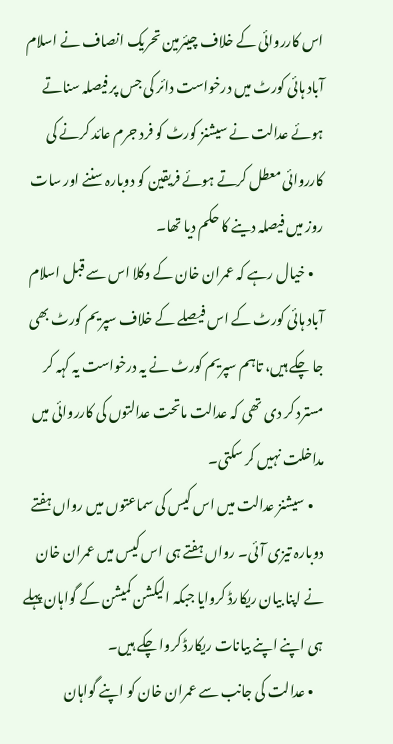اس کارروائی کے خلاف چیئرمین تحریک انصاف نے اسلام آباد ہائی کورٹ میں درخواست دائر کی جس پر فیصلہ سناتے ہوئے عدالت نے سیشنز کورٹ کو فرد جرم عائد کرنے کی کارروائی معطل کرتے ہوئے فریقین کو دوبارہ سننے اور سات روز میں فیصلہ دینے کا حکم دیا تھا۔
    • خیال رہے کہ عمران خان کے وکلا اس سے قبل اسلام آباد ہائی کورٹ کے اس فیصلے کے خلاف سپریم کورٹ بھی جا چکے ہیں، تاہم سپریم کورٹ نے یہ درخواست یہ کہہ کر مسترد کر دی تھی کہ عدالت ماتحت عدالتوں کی کارروائی میں مداخلت نہیں کر سکتی۔
    • سیشنز عدالت میں اس کیس کی سماعتوں میں رواں ہفتے دوبارہ تیزی آئی۔ رواں ہفتے ہی اس کیس میں عمران خان نے اپنا بیان ریکارڈ کروایا جبکہ الیکشن کمیشن کے گواہان پہلے ہی اپنے اپنے بیانات ریکارڈ کروا چکے ہیں۔
    • عدالت کی جانب سے عمران خان کو اپنے گواہان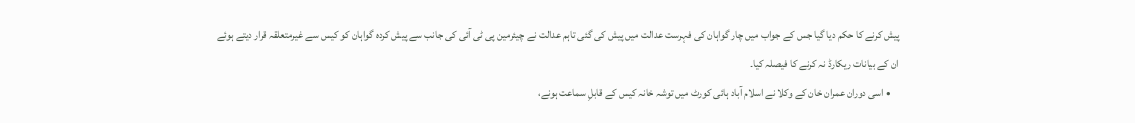پیش کرنے کا حکم دیا گیا جس کے جواب میں چار گواہان کی فہرست عدالت میں پیش کی گئی تاہم عدالت نے چیئرمین پی ٹی آئی کی جانب سے پیش کردہ گواہان کو کیس سے غیرمتعلقہ قرار دیتے ہوئے ان کے بیانات ریکارڈ نہ کرنے کا فیصلہ کیا۔
    • اسی دوران عمران خان کے وکلا نے اسلام آباد ہائی کورٹ میں توشہ خانہ کیس کے قابلِ سماعت ہونے،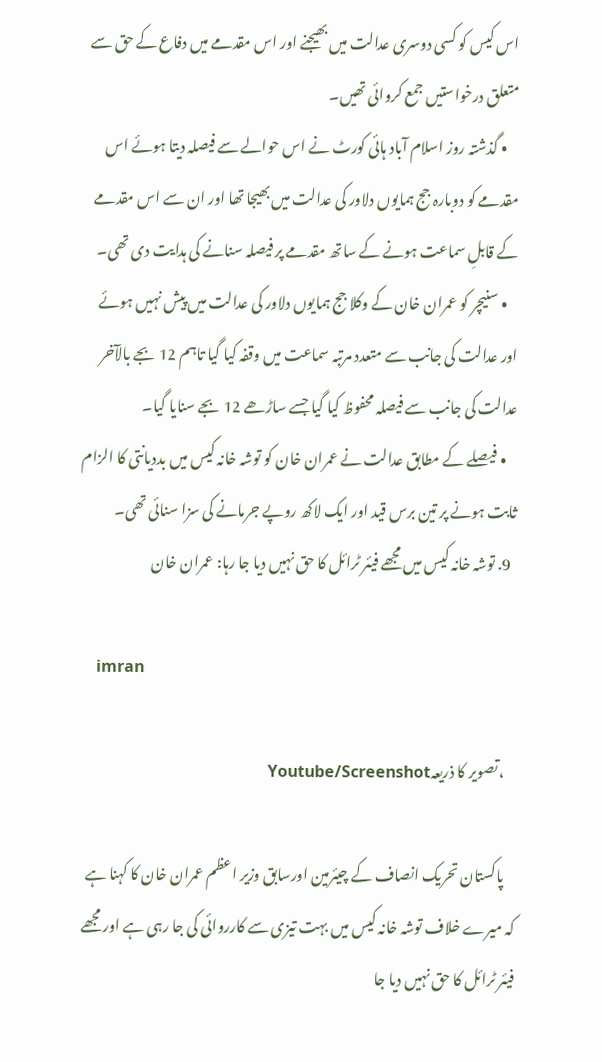اس کیس کو کسی دوسری عدالت میں بھیجنے اور اس مقدمے میں دفاع کے حق سے متعلق درخواستیں جمع کروائی تھیں۔
    • گذشتہ روز اسلام آباد ہائی کورٹ نے اس حوالے سے فیصلہ دیتا ہوئے اس مقدمے کو دوبارہ جج ہمایوں دلاور کی عدالت میں بھیجا تھا اور ان سے اس مقدمے کے قابلِ سماعت ہونے کے ساتھ مقدمے پر فیصلہ سنانے کی ہدایت دی تھی۔
    • سنیچر کو عمران خان کے وکلا جج ہمایوں دلاور کی عدالت میں پیش نہیں ہوئے اور عدالت کی جانب سے متعدد مرتبہ سماعت میں وقفہ کیا گیا تاہم 12 بجے بالآخر عدالت کی جانب سے فیصلہ محفوظ کیا گیا جسے ساڑھے 12 بجے سنایا گیا۔
    • فیصلے کے مطابق عدالت نے عمران خان کو توشہ خانہ کیس میں بددیانتی کا الزام ثابت ہونے پر تین برس قید اور ایک لاکھ روپے جرمانے کی سزا سنائی تھی۔
  9. توشہ خانہ کیس میں مجھے فیئر ٹرائل کا حق نہیں دیا جا رہا: عمران خان

    imran

    ،تصویر کا ذریعہYoutube/Screenshot

    پاکستان تحریک انصاف کے چیئرمین اورسابق وزیر اعظم عمران خان کا کہنا ہے کہ میرے خلاف توشہ خانہ کیس میں بہت تیزی سے کارروائی کی جا رہی ہے اور مجھے فیئر ٹرائل کا حق نہیں دیا جا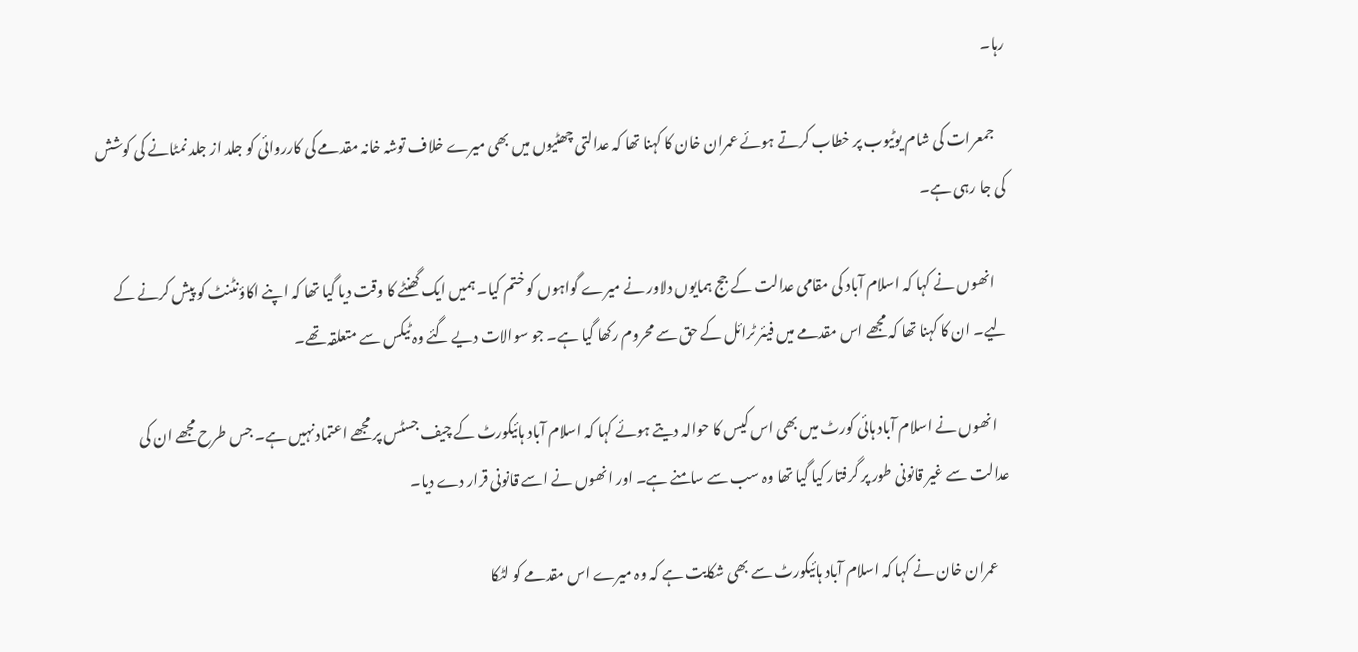رہا۔

    جمعرات کی شام یوٹیوب پر خطاب کرتے ہوئے عمران خان کا کہنا تھا کہ عدالتی چھٹیوں میں بھی میرے خلاف توشہ خانہ مقدمے کی کارروائی کو جلد از جلد نمٹانے کی کوشش کی جا رہی ہے۔

    انھوں نے کہا کہ اسلام آباد کی مقامی عدالت کے جج ہمایوں دلاور نے میرے گواہوں کو ختم کیا۔ ہمیں ایک گھنٹے کا وقت دیا گیا تھا کہ اپنے اکاؤنٹنٹ کو پیش کرنے کے لیے۔ ان کا کہنا تھا کہ مجھے اس مقدمے میں فیئر ٹرائل کے حق سے محروم رکھا گیا ہے۔ جو سوالات دیے گئے وہ ٹیکس سے متعلقہ تھے۔

    انھوں نے اسلام آباد ہائی کورٹ میں بھی اس کیس کا حوالہ دیتے ہوئے کہا کہ اسلام آباد ہائیکورٹ کے چیف جسٹس پر مجھے اعتماد نہیں ہے۔ جس طرح مجھے ان کی عدالت سے غیر قانونی طور پر گرفتار کیا گیا تھا وہ سب سے سامنے ہے۔ اور انھوں نے اسے قانونی قرار دے دیا۔

    عمران خان نے کہا کہ اسلام آباد ہائیکورٹ سے بھی شکایت ہے کہ وہ میرے اس مقدمے کو لٹکا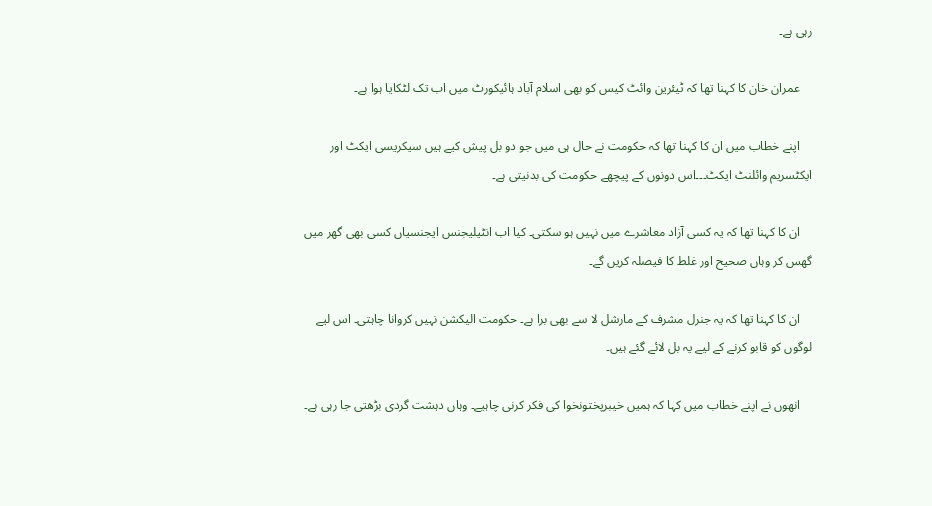رہی ہے۔

    عمران خان کا کہنا تھا کہ ٹیئرین وائٹ کیس کو بھی اسلام آباد ہائیکورٹ میں اب تک لٹکایا ہوا ہے۔

    اپنے خطاب میں ان کا کہنا تھا کہ حکومت نے حال ہی میں جو دو بل پیش کیے ہیں سیکریسی ایکٹ اور ایکٹسریم وائلنٹ ایکٹ۔۔۔اس دونوں کے پیچھے حکومت کی بدنیتی ہے۔

    ان کا کہنا تھا کہ یہ کسی آزاد معاشرے میں نہیں ہو سکتی۔ کیا اب انٹیلیجنس ایجنسیاں کسی بھی گھر میں گھس کر وہاں صحیح اور غلط کا فیصلہ کریں گے۔

    ان کا کہنا تھا کہ یہ جنرل مشرف کے مارشل لا سے بھی برا ہے۔ حکومت الیکشن نہیں کروانا چاہتی۔ اس لیے لوگوں کو قابو کرنے کے لیے یہ بل لائے گئے ہیں۔

    انھوں نے اپنے خطاب میں کہا کہ ہمیں خیبرپختونخوا کی فکر کرنی چاہیے۔ وہاں دہشت گردی بڑھتی جا رہی ہے۔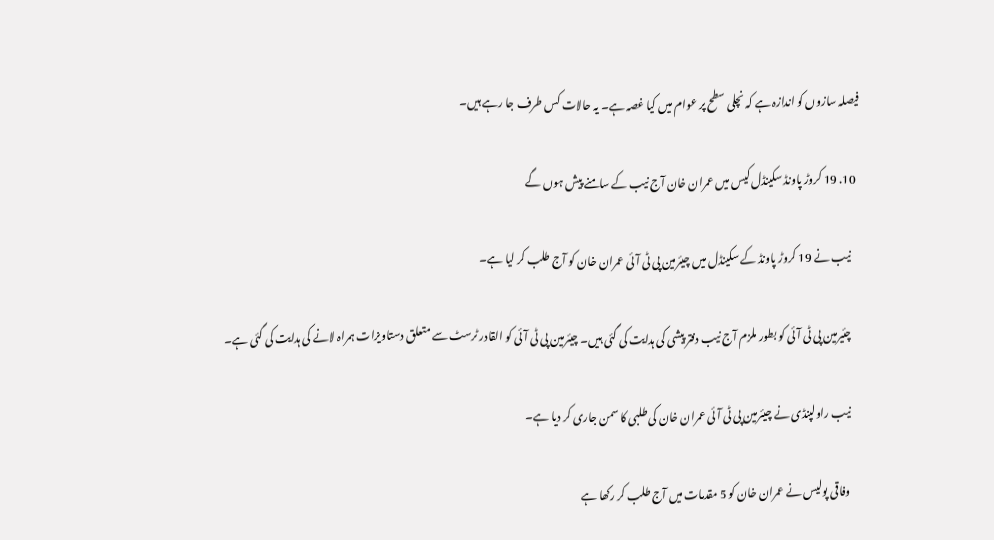فیصلہ سازوں کو اندازہ ہے کہ نچلی سطح پر عوام میں کیا غصہ ہے۔ یہ حالات کس طرف جا رہے ہیں۔

  10. 19 کروڑ پاونڈ سکینڈل کیس میں عمران خان آج نیب کے سامنے پیش ہوں گے

    نیب نے 19 کروڑ پاونڈ کے سکینڈل میں چیئرمین پی ٹی آئی عمران خان کو آج طلب کر لیا ہے۔

    چئیرمین پی ٹی آئی کو بطور ملزم آج نیب دفتر پیشی کی ہدایت کی گئی ہیں۔ چیئرمین پی ٹی آئی کو القادر ٹرسٹ سے متعلق دستاویزات ہمراہ لانے کی ہدایت کی گئی ہے۔

    نیب راولپنڈی نے چیئرمین پی ٹی آئی عمران خان کی طلبی کا سمن جاری کر دیا ہے۔

    وفاقی پولیس نے عمران خان کو 5 مقدمات میں آج طلب کر رکھا ہے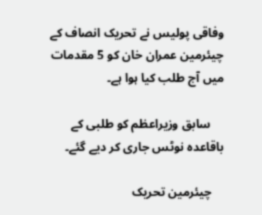وفاقی پولیس نے تحریک انصاف کے چیئرمین عمران خان کو 5 مقدمات میں آج طلب کیا ہوا ہے۔

    سابق وزیراعظم کو طلبی کے باقاعدہ نوٹس جاری کر دیے گئے۔

    چیئرمین تحریک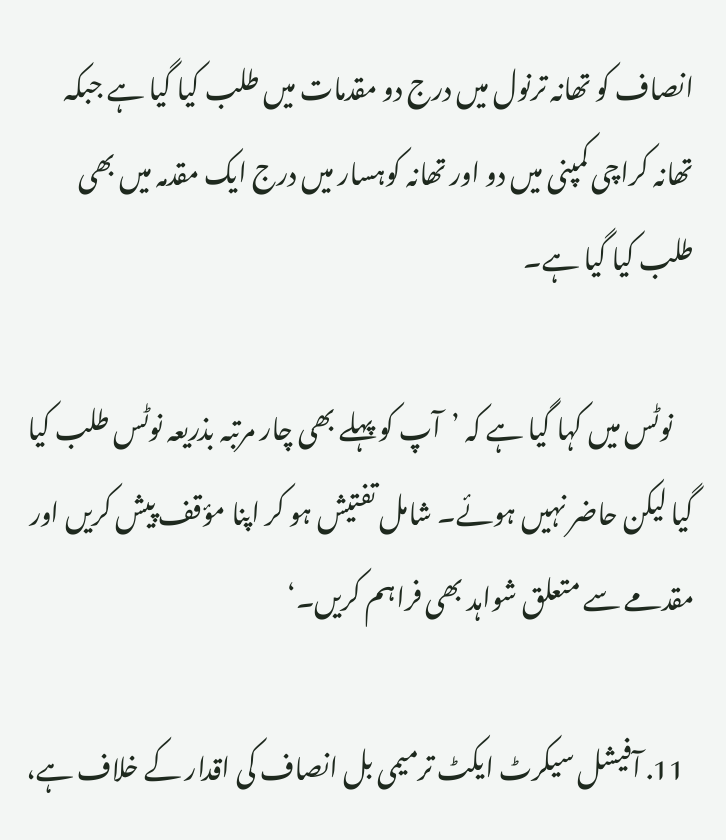انصاف کو تھانہ ترنول میں درج دو مقدمات میں طلب کیا گیا ہے جبکہ تھانہ کراچی کمپنی میں دو اور تھانہ کوہسار میں درج ایک مقدمہ میں بھی طلب کیا گیا ہے۔

    نوٹس میں کہا گیا ہے کہ ’آپ کو پہلے بھی چار مرتبہ بذریعہ نوٹس طلب کیا گیا لیکن حاضر نہیں ہوئے۔ شامل تفتیش ہو کر اپنا مؤقف پیش کریں اور مقدمے سے متعلق شواہد بھی فراہم کریں۔‘

  11. آفیشل سیکرٹ ایکٹ ترمیمی بل انصاف کی اقدار کے خلاف ہے،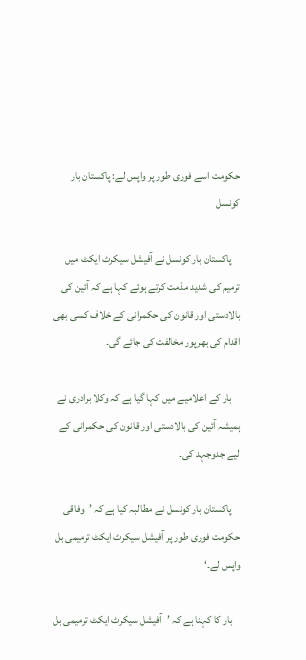حکومت اسے فوری طور پر واپس لے: پاکستان بار کونسل

    پاکستان بار کونسل نے آفیشل سیکرٹ ایکٹ میں ترمیم کی شدید مذمت کرتے ہوئے کہا ہے کہ آئین کی بالادستی اور قانون کی حکمرانی کے خلاف کسی بھی اقدام کی بھرپور مخالفت کی جائے گی۔

    بار کے اعلامیے میں کہا گیا ہے کہ وکلا برادری نے ہمیشہ آئین کی بالادستی اور قانون کی حکمرانی کے لیے جدوجہد کی۔

    پاکستان بار کونسل نے مطالبہ کیا ہے کہ ’وفاقی حکومت فوری طور پر آفیشل سیکرٹ ایکٹ ترمیمی بل واپس لے۔‘

    بار کا کہنا ہے کہ ’آفیشل سیکرٹ ایکٹ ترمیمی بل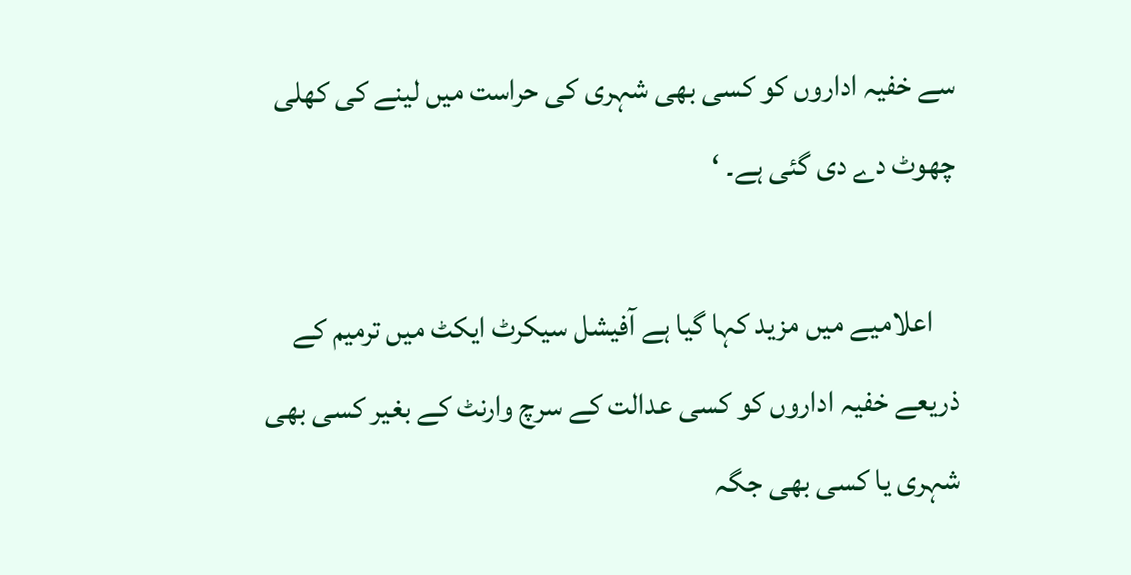سے خفیہ اداروں کو کسی بھی شہری کی حراست میں لینے کی کھلی چھوٹ دے دی گئی ہے۔ ‘

    اعلامیے میں مزید کہا گیا ہے آفیشل سیکرٹ ایکٹ میں ترمیم کے ذریعے خفیہ اداروں کو کسی عدالت کے سرچ وارنٹ کے بغیر کسی بھی شہری یا کسی بھی جگہ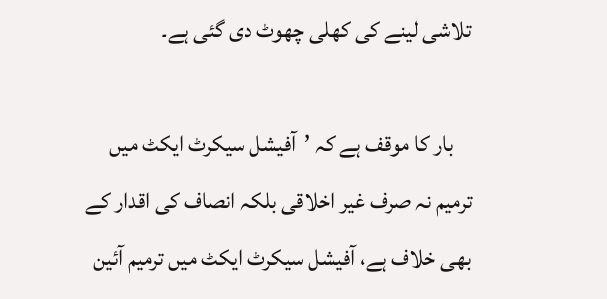تلاشی لینے کی کھلی چھوٹ دی گئی ہے۔

    بار کا موقف ہے کہ ’آفیشل سیکرٹ ایکٹ میں ترمیم نہ صرف غیر اخلاقی بلکہ انصاف کی اقدار کے بھی خلاف ہے، آفیشل سیکرٹ ایکٹ میں ترمیم آئین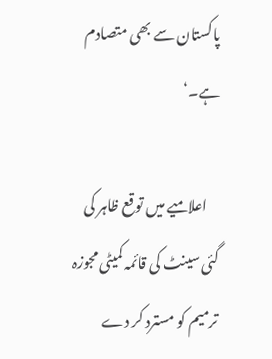پاکستان سے بھی متصادم ہے۔‘

    اعلامیے میں توقع ظاہر کی گئی سینٹ کی قائمہ کمیٹی مجوزہ ترمیم کو مسترد کر دے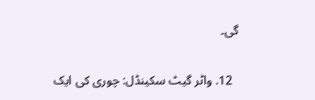گی۔

  12. واٹر گیٹ سکینڈل: چوری کی ایک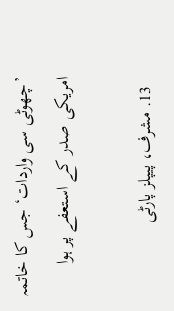’چھوٹی سی واردات‘ جس کا خاتمہ امریکی صدر کے استعفے پر ہوا

  13. مشرف، پیپلز پارٹی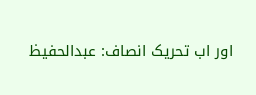اور اب تحریک انصاف: عبدالحفیظ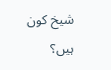شیخ کون ہیں؟